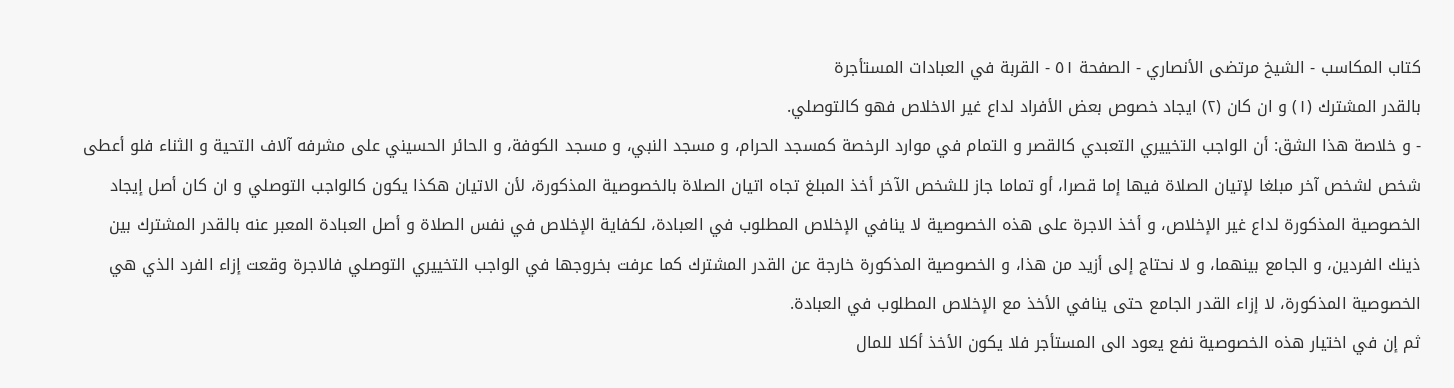كتاب المكاسب - الشيخ مرتضى الأنصاري - الصفحة ٥١ - القربة في العبادات المستأجرة
بالقدر المشترك (١) و ان كان (٢) ايجاد خصوص بعض الأفراد لداع غير الاخلاص فهو كالتوصلي.
- و خلاصة هذا الشق: أن الواجب التخييري التعبدي كالقصر و التمام في موارد الرخصة كمسجد الحرام، و مسجد النبي، و مسجد الكوفة، و الحائر الحسيني على مشرفه آلاف التحية و الثناء فلو أعطى شخص لشخص آخر مبلغا لإتيان الصلاة فيها إما قصرا، أو تماما جاز للشخص الآخر أخذ المبلغ تجاه اتيان الصلاة بالخصوصية المذكورة، لأن الاتيان هكذا يكون كالواجب التوصلي و ان كان أصل إيجاد الخصوصية المذكورة لداع غير الإخلاص، و أخذ الاجرة على هذه الخصوصية لا ينافي الإخلاص المطلوب في العبادة، لكفاية الإخلاص في نفس الصلاة و أصل العبادة المعبر عنه بالقدر المشترك بين ذينك الفردين، و الجامع بينهما، و لا نحتاج إلى أزيد من هذا، و الخصوصية المذكورة خارجة عن القدر المشترك كما عرفت بخروجها في الواجب التخييري التوصلي فالاجرة وقعت إزاء الفرد الذي هي الخصوصية المذكورة، لا إزاء القدر الجامع حتى ينافي الأخذ مع الإخلاص المطلوب في العبادة.
ثم إن في اختيار هذه الخصوصية نفع يعود الى المستأجر فلا يكون الأخذ أكلا للمال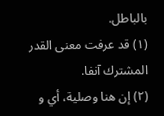بالباطل.
(١) قد عرفت معنى القدر المشترك آنفا.
(٢) إن هنا وصلية، أي و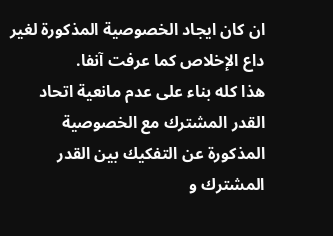ان كان ايجاد الخصوصية المذكورة لغير داع الإخلاص كما عرفت آنفا.
هذا كله بناء على عدم مانعية اتحاد القدر المشترك مع الخصوصية المذكورة عن التفكيك بين القدر المشترك و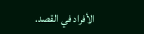الأفراد في القصد.